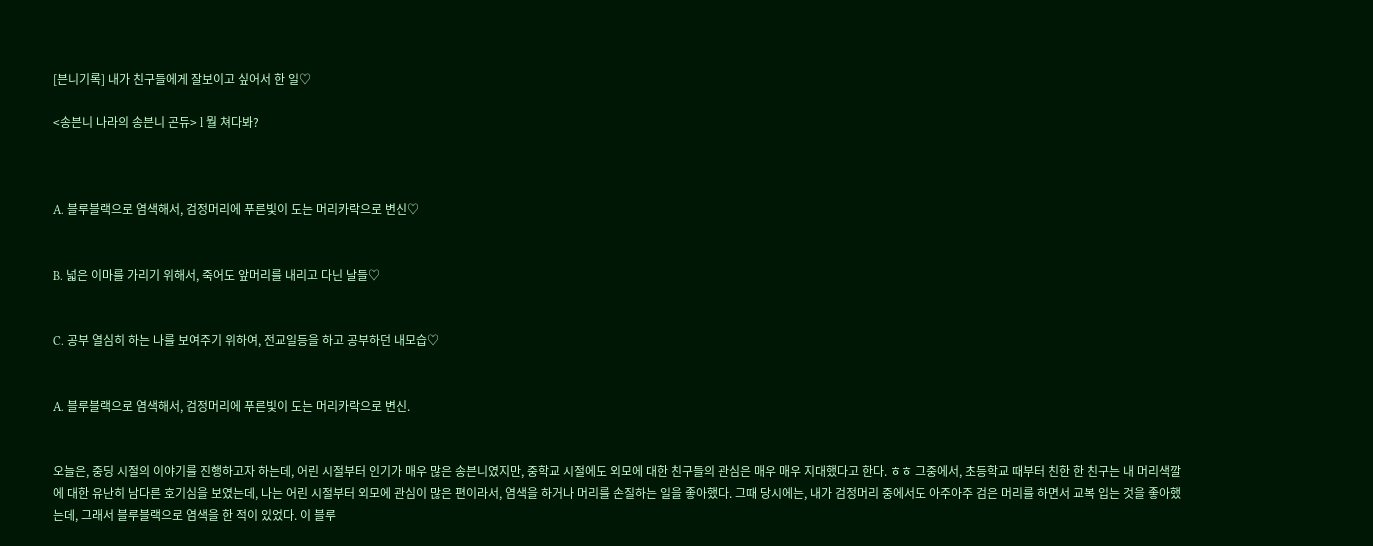[븐니기록] 내가 친구들에게 잘보이고 싶어서 한 일♡

<송븐니 나라의 송븐니 곤듀> l 뭘 쳐다봐?



A. 블루블랙으로 염색해서, 검정머리에 푸른빛이 도는 머리카락으로 변신♡


B. 넓은 이마를 가리기 위해서, 죽어도 앞머리를 내리고 다닌 날들♡


C. 공부 열심히 하는 나를 보여주기 위하여, 전교일등을 하고 공부하던 내모습♡


A. 블루블랙으로 염색해서, 검정머리에 푸른빛이 도는 머리카락으로 변신.


오늘은, 중딩 시절의 이야기를 진행하고자 하는데, 어린 시절부터 인기가 매우 많은 송븐니였지만, 중학교 시절에도 외모에 대한 친구들의 관심은 매우 매우 지대했다고 한다. ㅎㅎ 그중에서, 초등학교 때부터 친한 한 친구는 내 머리색깔에 대한 유난히 남다른 호기심을 보였는데, 나는 어린 시절부터 외모에 관심이 많은 편이라서, 염색을 하거나 머리를 손질하는 일을 좋아했다. 그때 당시에는, 내가 검정머리 중에서도 아주아주 검은 머리를 하면서 교복 입는 것을 좋아했는데, 그래서 블루블랙으로 염색을 한 적이 있었다. 이 블루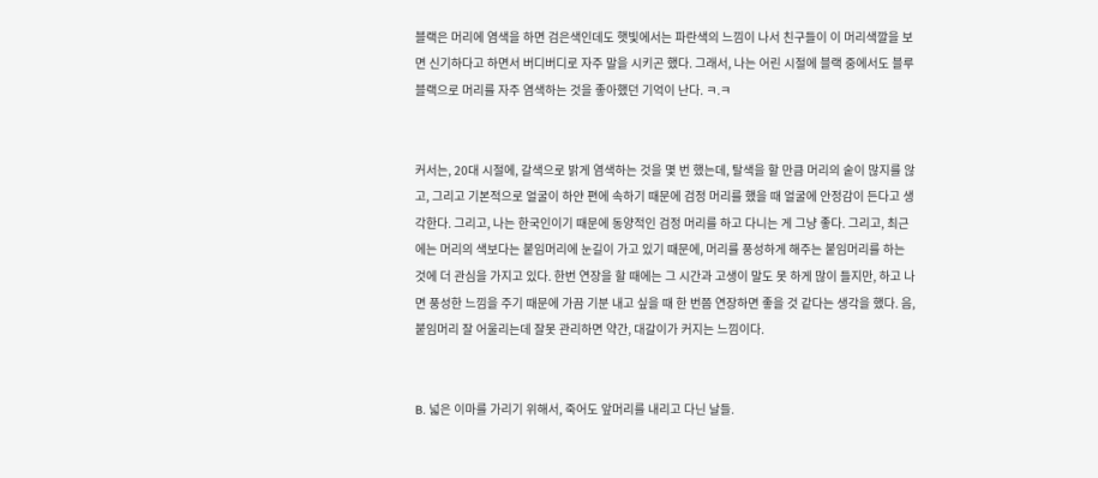블랙은 머리에 염색을 하면 검은색인데도 햇빛에서는 파란색의 느낌이 나서 친구들이 이 머리색깔을 보면 신기하다고 하면서 버디버디로 자주 말을 시키곤 했다. 그래서, 나는 어린 시절에 블랙 중에서도 블루블랙으로 머리를 자주 염색하는 것을 좋아했던 기억이 난다. ㅋ.ㅋ


커서는, 20대 시절에, 갈색으로 밝게 염색하는 것을 몇 번 했는데, 탈색을 할 만큼 머리의 숱이 많지를 않고, 그리고 기본적으로 얼굴이 하얀 편에 속하기 때문에 검정 머리를 했을 때 얼굴에 안정감이 든다고 생각한다. 그리고, 나는 한국인이기 때문에 동양적인 검정 머리를 하고 다니는 게 그냥 좋다. 그리고, 최근에는 머리의 색보다는 붙임머리에 눈길이 가고 있기 때문에, 머리를 풍성하게 해주는 붙임머리를 하는 것에 더 관심을 가지고 있다. 한번 연장을 할 때에는 그 시간과 고생이 말도 못 하게 많이 들지만, 하고 나면 풍성한 느낌을 주기 때문에 가끔 기분 내고 싶을 때 한 번쯤 연장하면 좋을 것 같다는 생각을 했다. 음, 붙임머리 잘 어울리는데 잘못 관리하면 약간, 대갈이가 커지는 느낌이다.


B. 넓은 이마를 가리기 위해서, 죽어도 앞머리를 내리고 다닌 날들.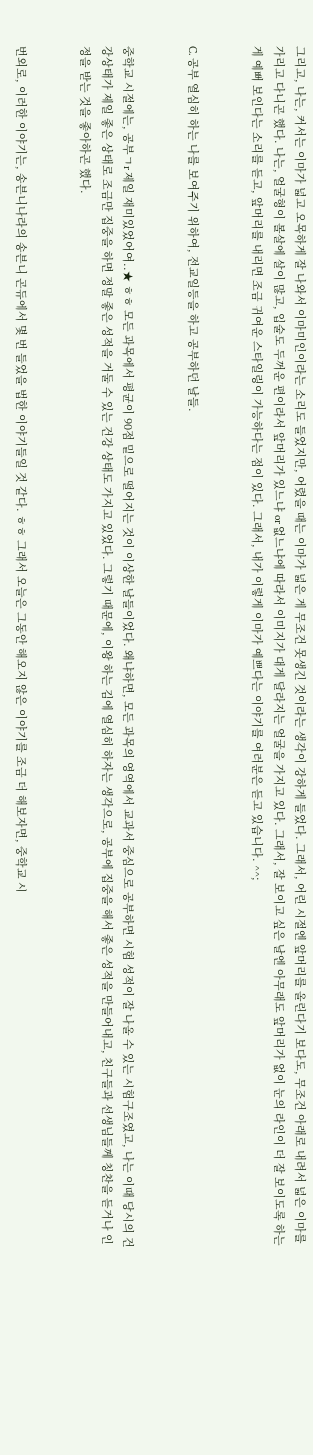그리고, 나는, 커서는 이마가 넓고 오목하게 잘 나와서 이마미인이라는 소리도 들었지만, 어렸을 때는 이마가 넓은 게 무조건 못생긴 것이라는 생각이 강하게 들었다. 그래서, 어린 시절엔 앞머리를 올린다기 보다도, 무조건 아래로 내려서 넓은 이마를 가리고 다니곤 했다. 나는, 얼굴형이 볼살에 살이 많고, 입술도 두꺼운 편이라서 앞머리가 있느냐 or 없느냐에 따라서 이미지가 대게 달라지는 얼굴을 가지고 있다. 그래서, 잘 보이고 싶은 날엔 아무래도 앞머리가 없이 눈의 라인이 더 잘 보이도록 하는 게 예뻐 보인다는 소리를 듣고, 앞머리를 내리면 조금 귀여운 스타일링이 가능하다는 점이 있다. 그래서, 내가 이렇게 이마가 예쁘다는 이야기를 여러분은 듣고 있습니다. ^^;


C. 공부 열심히 하는 나를 보여주기 위하여, 전교일등을 하고 공부하던 날들.


중학교 시절에는, 공부ㄱr 제일 재미있었어여..★ ㅎㅎ 모든 과목에서 평균이 90점 밑으로 떨어지는 것이 이상한 날들이었다. 왜냐하면, 모든 과목의 영역에서 교과서 중심으로 공부하면 시험 성적이 잘 나올 수 있는 시험구조였고, 나는 이때 당시의 건강상태가 제일 좋은 상태로 조금만 집중을 하면 정말 좋은 성적을 거둘 수 있는 건강 상태도 가지고 있었다. 그렇기 때문에, 이왕 하는 김에 열심히 하자는 생각으로, 공부에 집중을 해서 좋은 성적을 만들어내고, 친구들과 선생님들께 칭찬을 듣거나 인정을 받는 것을 좋아하곤 했다.


번외로, 이러한 이야기는, 송븐니나라의 송븐니 곤듀에서 몇 번 들었을 법한 이야기들일 것 같다. ㅎㅎ 그래서 오늘은 그동안 해오지 않은 이야기를 조금 더 해보자면, 중학교 시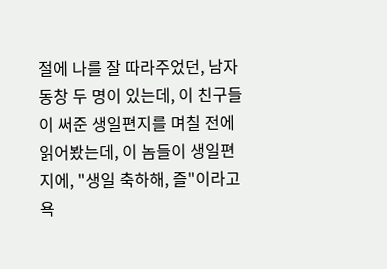절에 나를 잘 따라주었던, 남자 동창 두 명이 있는데, 이 친구들이 써준 생일편지를 며칠 전에 읽어봤는데, 이 놈들이 생일편지에, "생일 축하해, 즐"이라고 욕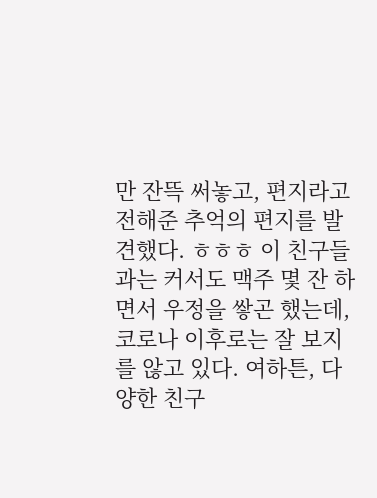만 잔뜩 써놓고, 편지라고 전해준 추억의 편지를 발견했다. ㅎㅎㅎ 이 친구들과는 커서도 맥주 몇 잔 하면서 우정을 쌓곤 했는데, 코로나 이후로는 잘 보지를 않고 있다. 여하튼, 다양한 친구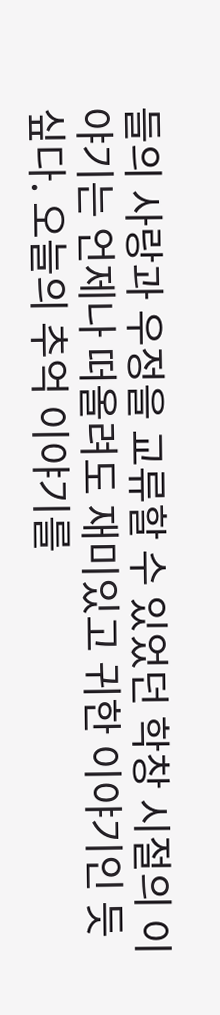들의 사랑과 우정을 교류할 수 있었던 학창 시절의 이야기는 언제나 떠올려도 재미있고 귀한 이야기인 듯 싶다. 오늘의 추억 이야기를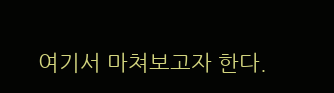여기서 마쳐보고자 한다.